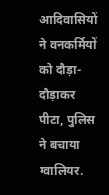आदिवासियों ने वनकर्मियों को दौड़ा-दौड़ाकर पीटा, पुलिस ने बचाया
ग्वालियर.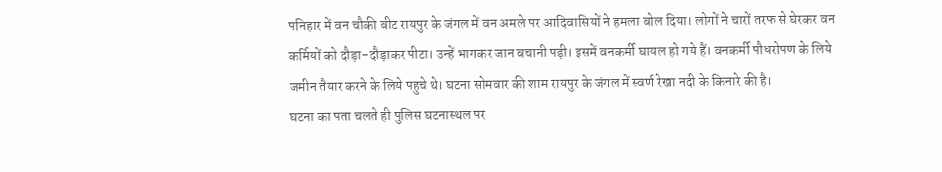पनिहार में वन चौकी बीट रायपुर के जंगल में वन अमले पर आदिवासियों ने हमला बोल दिया। लोगों ने चारों तरफ से घेरकर वन कर्मियों को दौड़ा-दौड़ाकर पीटा। उन्हें भागकर जान बचानी पड़ी। इसमें वनकर्मी घायल हो गये हैं। वनकर्मी पौधरोपण के लिये जमीन तैयार करने के लिये पहुचे थे। घटना सोमवार की शाम रायपुर के जंगल में स्वर्ण रेखा नदी के किनारे की है।
घटना का पता चलते ही पुलिस घटनास्थल पर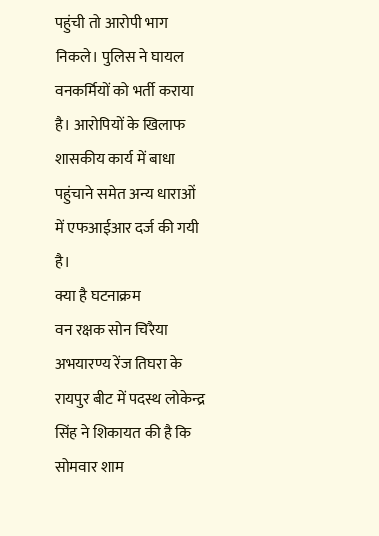पहुंची तो आरोपी भाग निकले। पुलिस ने घायल वनकर्मियों को भर्ती कराया है। आरोपियों के खिलाफ शासकीय कार्य में बाधा पहुंचाने समेत अन्य धाराओं में एफआईआर दर्ज की गयी है।
क्या है घटनाक्रम
वन रक्षक सोन चिरैया अभयारण्य रेंज तिघरा के रायपुर बीट में पदस्थ लोकेन्द्र सिंह ने शिकायत की है कि सोमवार शाम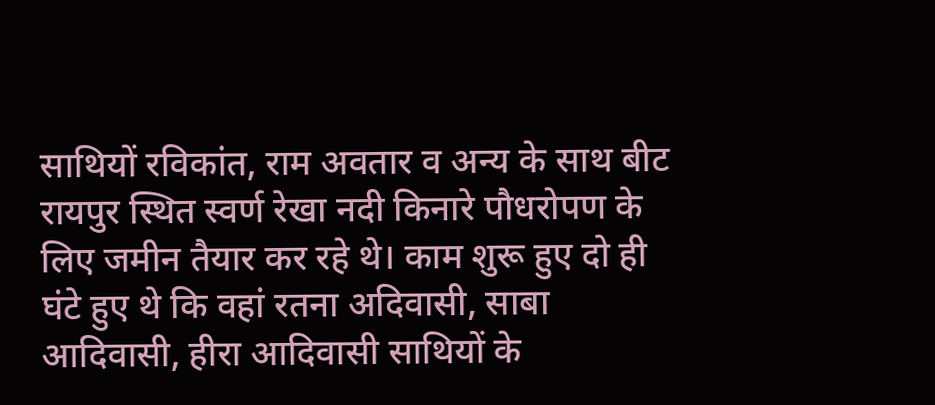साथियों रविकांत, राम अवतार व अन्य के साथ बीट रायपुर स्थित स्वर्ण रेखा नदी किनारे पौधरोपण के लिए जमीन तैयार कर रहे थे। काम शुरू हुए दो ही घंटे हुए थे कि वहां रतना अदिवासी, साबा आदिवासी, हीरा आदिवासी साथियों के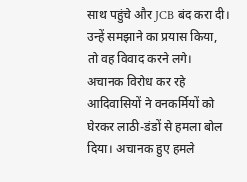साथ पहुंचे और JCB बंद करा दी। उन्हें समझाने का प्रयास किया, तो वह विवाद करने लगे। अचानक विरोध कर रहे आदिवासियों ने वनकर्मियों को घेरकर लाठी-डंडों से हमला बोल दिया। अचानक हुए हमले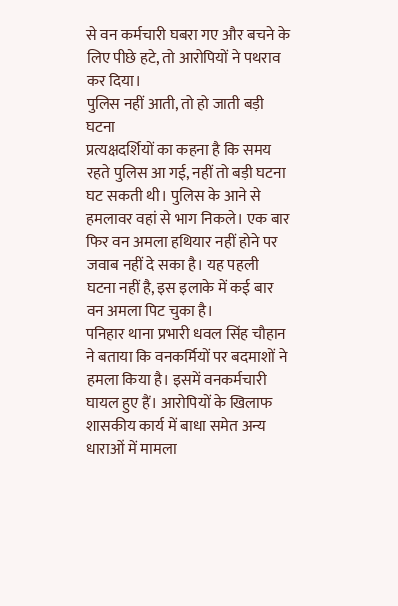से वन कर्मचारी घबरा गए और बचने के लिए पीछे हटे, तो आरोपियों ने पथराव कर दिया।
पुलिस नहीं आती, तो हो जाती बड़ी घटना
प्रत्यक्षदर्शियों का कहना है कि समय रहते पुलिस आ गई, नहीं तो बड़ी घटना घट सकती थी। पुलिस के आने से हमलावर वहां से भाग निकले। एक बार फिर वन अमला हथियार नहीं होने पर जवाब नहीं दे सका है। यह पहली घटना नहीं है, इस इलाके में कई बार वन अमला पिट चुका है।
पनिहार थाना प्रभारी धवल सिंह चौहान ने बताया कि वनकर्मियों पर बदमाशों ने हमला किया है। इसमें वनकर्मचारी घायल हुए हैं। आरोपियों के खिलाफ शासकीय कार्य में बाधा समेत अन्य धाराओं में मामला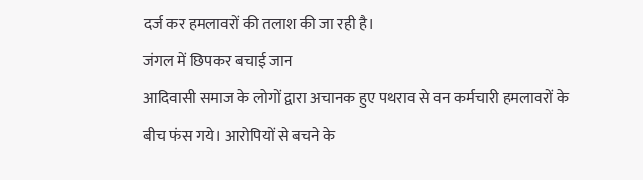दर्ज कर हमलावरों की तलाश की जा रही है।
जंगल में छिपकर बचाई जान
आदिवासी समाज के लोगों द्वारा अचानक हुए पथराव से वन कर्मचारी हमलावरों के बीच फंस गये। आरोपियों से बचने के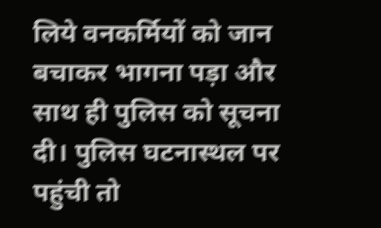लिये वनकर्मियों को जान बचाकर भागना पड़ा और साथ ही पुलिस को सूचना दी। पुलिस घटनास्थल पर पहुंची तो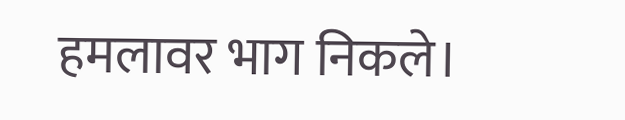हमलावर भाग निकले।